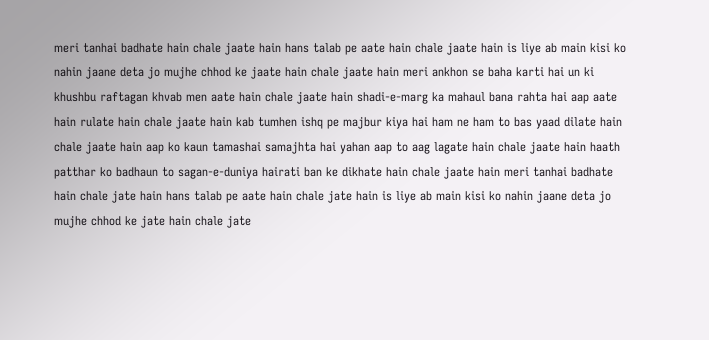meri tanhai badhate hain chale jaate hain hans talab pe aate hain chale jaate hain is liye ab main kisi ko nahin jaane deta jo mujhe chhod ke jaate hain chale jaate hain meri ankhon se baha karti hai un ki khushbu raftagan khvab men aate hain chale jaate hain shadi-e-marg ka mahaul bana rahta hai aap aate hain rulate hain chale jaate hain kab tumhen ishq pe majbur kiya hai ham ne ham to bas yaad dilate hain chale jaate hain aap ko kaun tamashai samajhta hai yahan aap to aag lagate hain chale jaate hain haath patthar ko badhaun to sagan-e-duniya hairati ban ke dikhate hain chale jaate hain meri tanhai badhate hain chale jate hain hans talab pe aate hain chale jate hain is liye ab main kisi ko nahin jaane deta jo mujhe chhod ke jate hain chale jate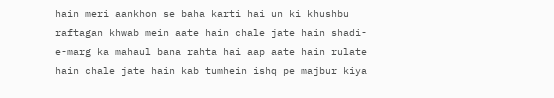hain meri aankhon se baha karti hai un ki khushbu raftagan khwab mein aate hain chale jate hain shadi-e-marg ka mahaul bana rahta hai aap aate hain rulate hain chale jate hain kab tumhein ishq pe majbur kiya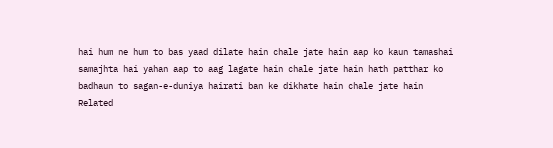hai hum ne hum to bas yaad dilate hain chale jate hain aap ko kaun tamashai samajhta hai yahan aap to aag lagate hain chale jate hain hath patthar ko badhaun to sagan-e-duniya hairati ban ke dikhate hain chale jate hain
Related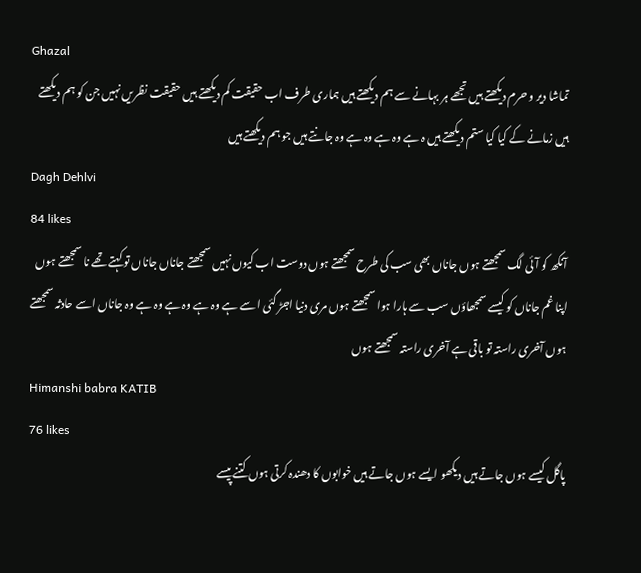Ghazal
تماشا دیر و حرم دیکھتے ہیں تجھے ہر بہانے سے ہم دیکھتے ہیں ہماری طرف اب حقیقت کم دیکھتے ہیں حقیقت نظریں نہیں جن کو ہم دیکھتے ہیں زمانے کے کیا کیا ستم دیکھتے ہیں ہ ہے وہ ہے وہ ہے وہ جانتے ہیں جو ہم دیکھتے ہیں
Dagh Dehlvi
84 likes
آنکھ کو آئی لگ سمجھتے ہوں جاناں بھی سب کی طرح سمجھتے ہوں دوست اب کیوں نہیں سمجھتے جاناں جاناں تو کہتے تھے نا سمجھتے ہوں اپنا غم جاناں کو کیسے سمجھاؤں سب سے ہارا ہوا سمجھتے ہوں مری دنیا اجڑ گئی ا سے ہے وہ ہے وہ ہے وہ ہے وہ جاناں اسے حادثہ سمجھتے ہوں آخری راستہ تو باقی ہے آخری راستہ سمجھتے ہوں
Himanshi babra KATIB
76 likes
پاگل کیسے ہوں جاتے ہیں دیکھو ایسے ہوں جاتے ہیں خوابوں کا دھندہ کرتی ہوں کتنے پیسے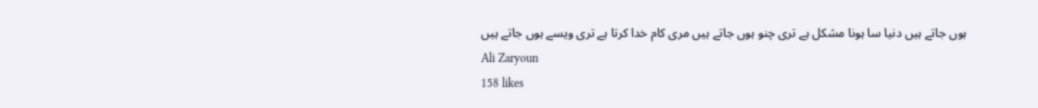ہوں جاتے ہیں دنیا سا ہونا مشکل ہے تری چنو ہوں جاتے ہیں مری کام خدا کرتا ہے تری ویسے ہوں جاتے ہیں
Ali Zaryoun
158 likes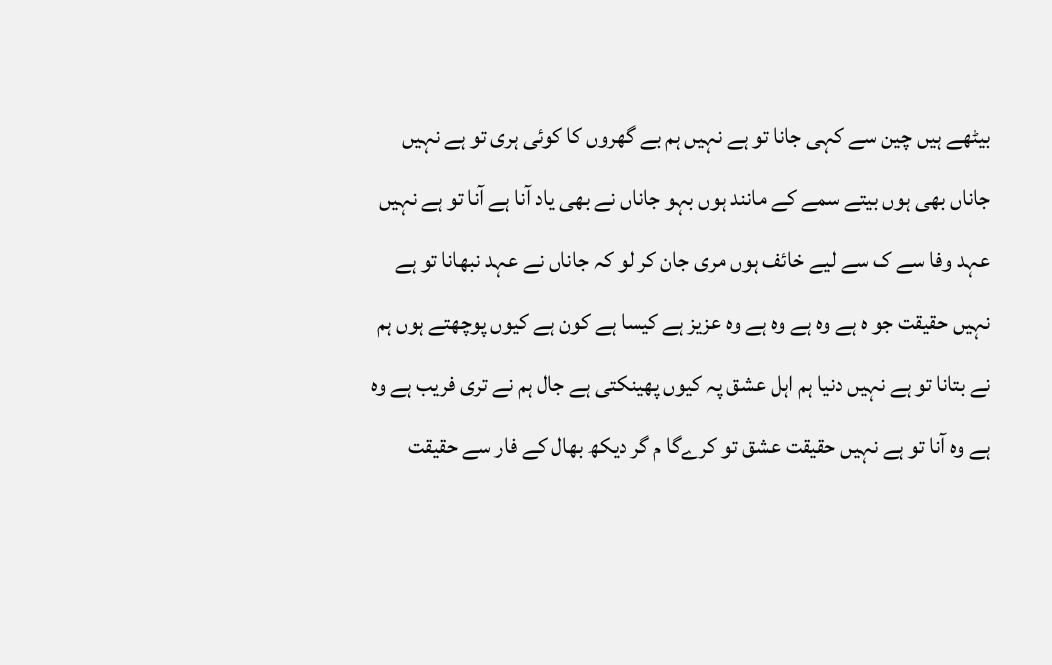بیٹھے ہیں چین سے کہی جانا تو ہے نہیں ہم بے گھروں کا کوئی ہری تو ہے نہیں جاناں بھی ہوں بیتے سمے کے مانند ہوں بہو جاناں نے بھی یاد آنا ہے آنا تو ہے نہیں عہد وفا سے ک سے لیے خائف ہوں مری جان کر لو کہ جاناں نے عہد نبھانا تو ہے نہیں حقیقت جو ہ ہے وہ ہے وہ ہے وہ عزیز ہے کیسا ہے کون ہے کیوں پوچھتے ہوں ہم نے بتانا تو ہے نہیں دنیا ہم اہل عشق پہ کیوں پھینکتی ہے جال ہم نے تری فریب ہے وہ ہے وہ آنا تو ہے نہیں حقیقت عشق تو کرےگا م گر دیکھ بھال کے فار سے حقیقت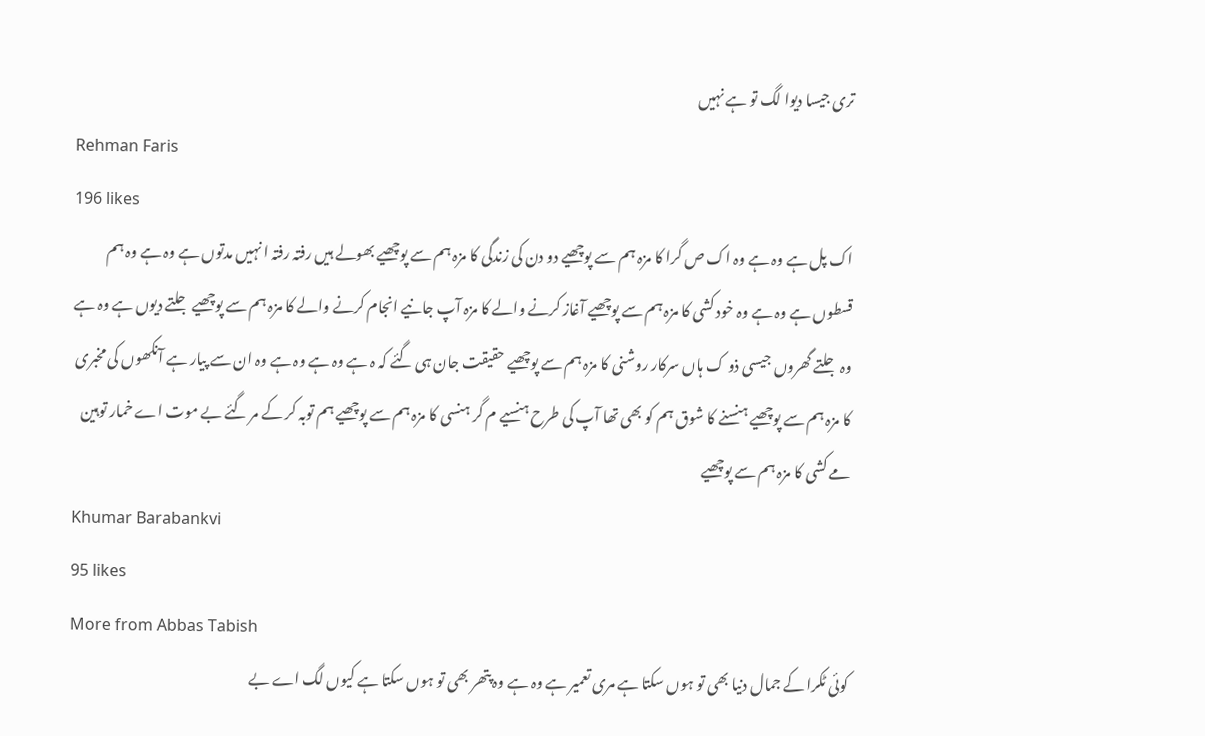تری جیسا دیوا لگ تو ہے نہیں
Rehman Faris
196 likes
اک پل ہے وہ ہے وہ اک ص گرا کا مزہ ہم سے پوچھیے دو دن کی زندگی کا مزہ ہم سے پوچھیے بھولے ہیں رفتہ رفتہ ا نہیں مدتوں ہے وہ ہے وہ ہم قسطوں ہے وہ ہے وہ خود کشی کا مزہ ہم سے پوچھیے آغاز کرنے والے کا مزہ آپ جانیے انجام کرنے والے کا مزہ ہم سے پوچھیے جلتے دیوں ہے وہ ہے وہ جلتے گھروں جیسی ذو ک ہاں سرکار روشنی کا مزہ ہم سے پوچھیے حقیقت جان ہی گئے کہ ہ ہے وہ ہے وہ ہے وہ ان سے پیار ہے آنکھوں کی مخبری کا مزہ ہم سے پوچھیے ہنسنے کا شوق ہم کو بھی تھا آپ کی طرح ہنسیے م گر ہنسی کا مزہ ہم سے پوچھیے ہم توبہ کر کے مر گئے بے موت اے خمار توہین مے کشی کا مزہ ہم سے پوچھیے
Khumar Barabankvi
95 likes
More from Abbas Tabish
کوئی ٹکرا کے جمال دنیا بھی تو ہوں سکتا ہے مری تعمیر ہے وہ ہے وہ پتھر بھی تو ہوں سکتا ہے کیوں لگ اے بے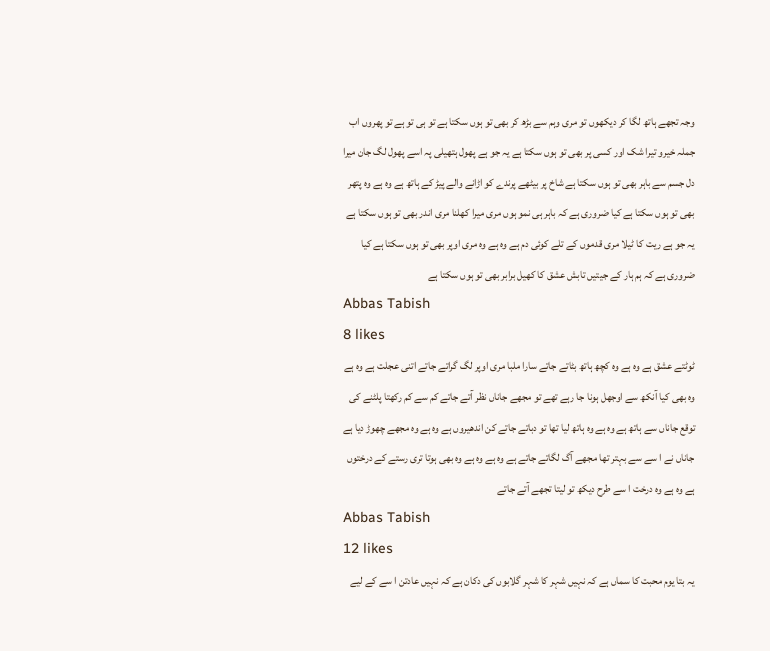وجہ تجھے ہاتھ لگا کر دیکھوں تو مری وہم سے بڑھ کر بھی تو ہوں سکتا ہے تو ہی تو ہے تو پھروں اب جملہ خیرو تیرا شک اور کسی پر بھی تو ہوں سکتا ہے یہ جو ہے پھول ہتھیلی پہ اسے پھول لگ جان میرا دل جسم سے باہر بھی تو ہوں سکتا ہے شاخ پر بیٹھے پرندے کو اڑانے والے پیڑ کے ہاتھ ہے وہ ہے وہ پتھر بھی تو ہوں سکتا ہے کیا ضروری ہے کہ باہر ہی نمو ہوں مری میرا کھلنا مری اندر بھی تو ہوں سکتا ہے یہ جو ہے ریت کا ٹیلا مری قدموں کے تلے کوئی دم ہے وہ ہے وہ مری اوپر بھی تو ہوں سکتا ہے کیا ضروری ہے کہ ہم ہار کے جیتیں تابش عشق کا کھیل برابر بھی تو ہوں سکتا ہے
Abbas Tabish
8 likes
ٹوٹتے عشق ہے وہ ہے وہ کچھ ہاتھ بٹاتے جاتے سارا ملبا مری اوپر لگ گراتے جاتے اتنی عجلت ہے وہ ہے وہ بھی کیا آنکھ سے اوجھل ہونا جا رہے تھے تو مجھے جاناں نظر آتے جاتے کم سے کم رکھتا پلٹنے کی توقع جاناں سے ہاتھ ہے وہ ہے وہ ہاتھ لیا تھا تو دباتے جاتے کن اندھیروں ہے وہ ہے وہ مجھے چھوڑ دیا ہے جاناں نے ا سے سے بہتر تھا مجھے آگ لگاتے جاتے ہے وہ ہے وہ ہے وہ بھی ہوتا تری رستے کے درختوں ہے وہ ہے وہ درخت ا سے طرح دیکھ تو لیتا تجھے آتے جاتے
Abbas Tabish
12 likes
یہ بتا یوم محبت کا سماں ہے کہ نہیں شہر کا شہر گلابوں کی دکان ہے کہ نہیں عادتن ا سے کے لیے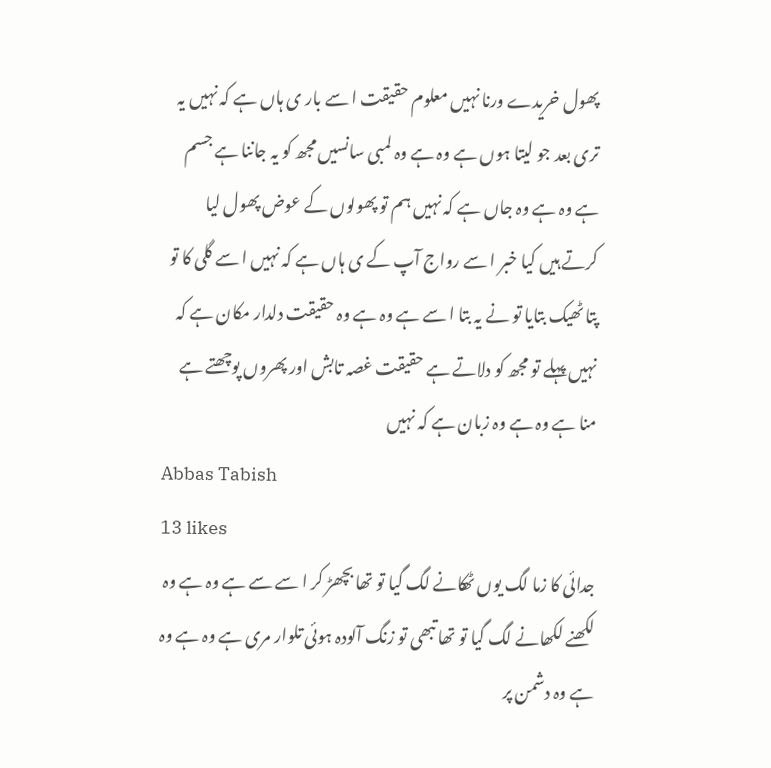پھول خریدے ورنا نہیں معلوم حقیقت ا سے بار ی ہاں ہے کہ نہیں یہ تری بعد جو لیتا ہوں ہے وہ ہے وہ لمبی سانسیں مجھ کو یہ جاننا ہے جسم ہے وہ ہے وہ جاں ہے کہ نہیں ہم تو پھولوں کے عوض پھول لیا کرتے ہیں کیا خبر ا سے رواج آپ کے ی ہاں ہے کہ نہیں ا سے گلی کا تو پتا ٹھیک بتایا تو نے یہ بتا ا سے ہے وہ ہے وہ حقیقت دلدار مکان ہے کہ نہیں پہلے تو مجھ کو دلاتے ہے حقیقت غصہ تابش اور پھروں پوچھتے ہے منا ہے وہ ہے وہ زبان ہے کہ نہیں
Abbas Tabish
13 likes
جدائی کا زما لگ یوں ٹھکانے لگ گیا تو تھا بچھڑ کر ا سے سے ہے وہ ہے وہ لکھنے لکھانے لگ گیا تو تھا تبھی تو زنگ آلودہ ہوئی تلوار مری ہے وہ ہے وہ ہے وہ دشمن پر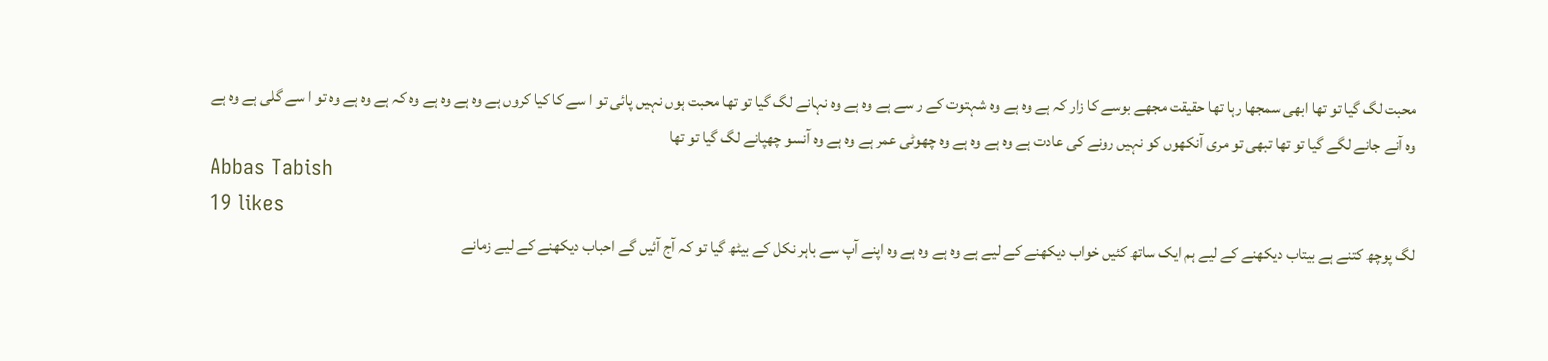محبت لگ گیا تو تھا ابھی سمجھا رہا تھا حقیقت مجھے بوسے کا زار کہ ہے وہ ہے وہ شہتوت کے ر سے ہے وہ ہے وہ نہانے لگ گیا تو تھا محبت ہوں نہیں پائی تو ا سے کا کیا کروں ہے وہ ہے وہ ہے وہ کہ ہے وہ ہے وہ تو ا سے گلی ہے وہ ہے وہ آنے جانے لگے گیا تو تھا تبھی تو مری آنکھوں کو نہیں رونے کی عادت ہے وہ ہے وہ ہے وہ چھوٹی عمر ہے وہ ہے وہ آنسو چھپانے لگ گیا تو تھا
Abbas Tabish
19 likes
لگ پوچھ کتنے ہے بیتاب دیکھنے کے لیے ہم ایک ساتھ کئیں خواب دیکھنے کے لیے ہے وہ ہے وہ ہے وہ اپنے آپ سے باہر نکل کے بیٹھ گیا تو کہ آج آئیں گے احباب دیکھنے کے لیے زمانے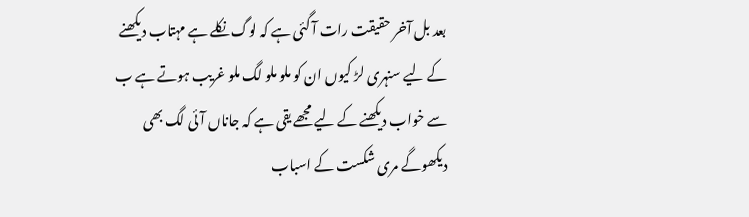بعد بل آخر حقیقت رات آ گئی ہے کہ لوگ نکلے ہے مہتاب دیکھنے کے لیے سنہری لڑ کیوں ان کو ملو ملو لگ ملو غریب ہوتے ہے ب سے خواب دیکھنے کے لیے مجھے یقی ہے کہ جاناں آئی لگ بھی دیکھوگے مری شکست کے اسباب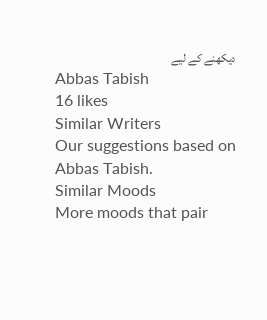دیکھنے کے لیے
Abbas Tabish
16 likes
Similar Writers
Our suggestions based on Abbas Tabish.
Similar Moods
More moods that pair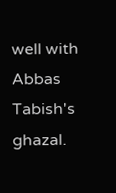well with Abbas Tabish's ghazal.